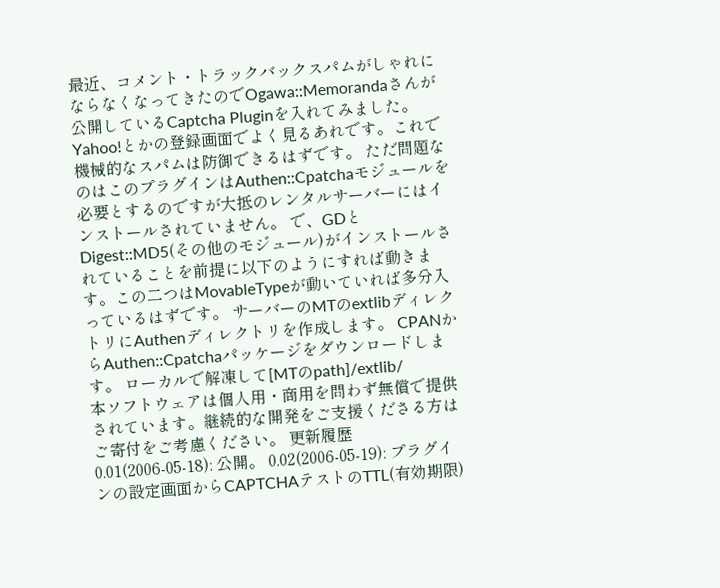最近、コメント・トラックバックスパムがしゃれにならなくなってきたのでOgawa::Memorandaさんが公開しているCaptcha Pluginを入れてみました。Yahoo!とかの登録画面でよく見るあれです。これで機械的なスパムは防御できるはずです。 ただ問題なのはこのプラグインはAuthen::Cpatchaモジュールを必要とするのですが大抵のレンタルサーバーにはインストールされていません。 で、GDとDigest::MD5(その他のモジュール)がインストールされていることを前提に以下のようにすれば動きます。この二つはMovableTypeが動いていれば多分入っているはずです。 サーバーのMTのextlibディレクトリにAuthenディレクトリを作成します。 CPANからAuthen::Cpatchaパッケージをダウンロードします。 ローカルで解凍して[MTのpath]/extlib/
本ソフトウェアは個人用・商用を問わず無償で提供されています。継続的な開発をご支援くださる方はご寄付をご考慮ください。 更新履歴 0.01(2006-05-18): 公開。 0.02(2006-05-19): プラグインの設定画面からCAPTCHAテストのTTL(有効期限)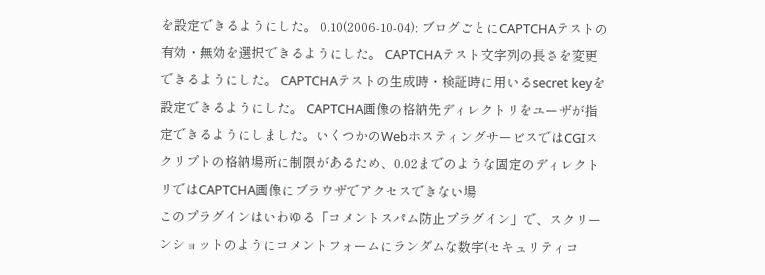を設定できるようにした。 0.10(2006-10-04): ブログごとにCAPTCHAテストの有効・無効を選択できるようにした。 CAPTCHAテスト文字列の長さを変更できるようにした。 CAPTCHAテストの生成時・検証時に用いるsecret keyを設定できるようにした。 CAPTCHA画像の格納先ディレクトリをユーザが指定できるようにしました。いくつかのWebホスティングサービスではCGIスクリプトの格納場所に制限があるため、0.02までのような固定のディレクトリではCAPTCHA画像にブラウザでアクセスできない場
このプラグインはいわゆる「コメントスパム防止プラグイン」で、スクリーンショットのようにコメントフォームにランダムな数字(セキュリティコ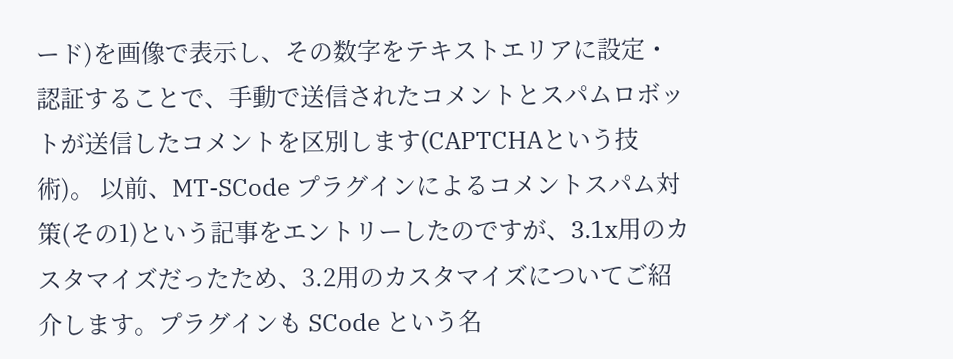ード)を画像で表示し、その数字をテキストエリアに設定・認証することで、手動で送信されたコメントとスパムロボットが送信したコメントを区別します(CAPTCHAという技術)。 以前、MT-SCode プラグインによるコメントスパム対策(その1)という記事をエントリーしたのですが、3.1x用のカスタマイズだったため、3.2用のカスタマイズについてご紹介します。プラグインも SCode という名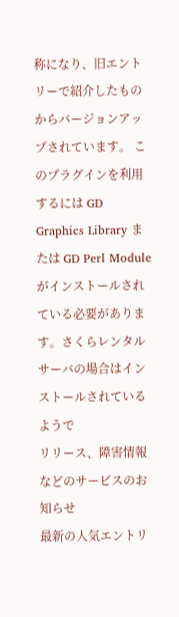称になり、旧エントリーで紹介したものからバージョンアップされています。 このプラグインを利用するには GD Graphics Library または GD Perl Module がインストールされている必要があります。さくらレンタルサーバの場合はインストールされているようで
リリース、障害情報などのサービスのお知らせ
最新の人気エントリ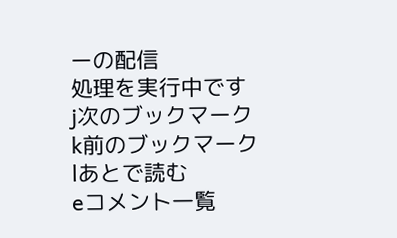ーの配信
処理を実行中です
j次のブックマーク
k前のブックマーク
lあとで読む
eコメント一覧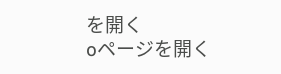を開く
oページを開く